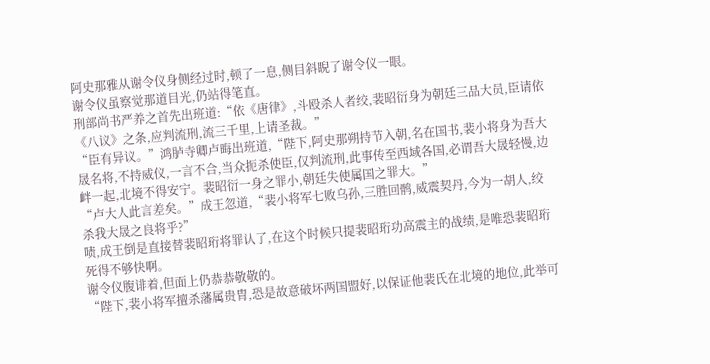阿史那雅从谢令仪身侧经过时,顿了一息,侧目斜睨了谢令仪一眼。
谢令仪虽察觉那道目光,仍站得笔直。
刑部尚书严养之首先出班道:“依《唐律》,斗殴杀人者绞,裴昭衍身为朝廷三品大员,臣请依《八议》之条,应判流刑,流三千里,上请圣裁。”
“臣有异议。”鸿胪寺卿卢晦出班道,“陛下,阿史那朔持节入朝,名在国书,裴小将身为吾大晟名将,不持威仪,一言不合,当众扼杀使臣,仅判流刑,此事传至西域各国,必谓吾大晟轻慢,边衅一起,北境不得安宁。裴昭衍一身之罪小,朝廷失使属国之罪大。”
“卢大人此言差矣。”成王忽道,“裴小将军七败乌孙,三胜回鹘,威震契丹,今为一胡人,绞杀我大晟之良将乎?”
啧,成王倒是直接替裴昭珩将罪认了,在这个时候只提裴昭珩功高震主的战绩,是唯恐裴昭珩死得不够快啊。
谢令仪腹诽着,但面上仍恭恭敬敬的。
“陛下,裴小将军擅杀藩属贵胄,恐是故意破坏两国盟好,以保证他裴氏在北境的地位,此举可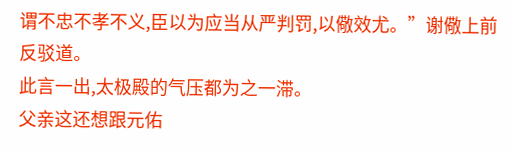谓不忠不孝不义,臣以为应当从严判罚,以儆效尤。”谢儆上前反驳道。
此言一出,太极殿的气压都为之一滞。
父亲这还想跟元佑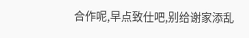合作呢,早点致仕吧,别给谢家添乱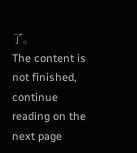了。
The content is not finished, continue reading on the next page